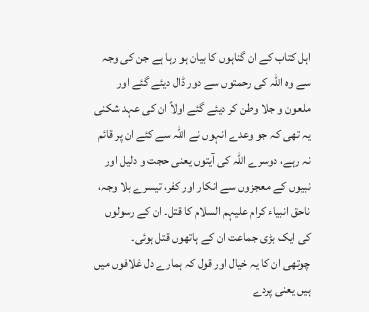اہل کتاب کے ان گناہوں کا بیان ہو رہا ہے جن کی وجہ سے وہ اللہ کی رحمتوں سے دور ڈال دیئے گئے اور ملعون و جلا وطن کر دیئے گئے اولاً ان کی عہد شکنی یہ تھی کہ جو وعدے انہوں نے اللہ سے کئے ان پر قائم نہ رہے، دوسرے اللہ کی آیتوں یعنی حجت و دلیل اور نبیوں کے معجزوں سے انکار اور کفر، تیسرے بلا وجہ، ناحق انبیاء کرام علیہم السلام کا قتل۔ ان کے رسولوں کی ایک بڑی جماعت ان کے ہاتھوں قتل ہوئی۔
چوتھی ان کا یہ خیال اور قول کہ ہمارے دل غلافوں میں ہیں یعنی پردے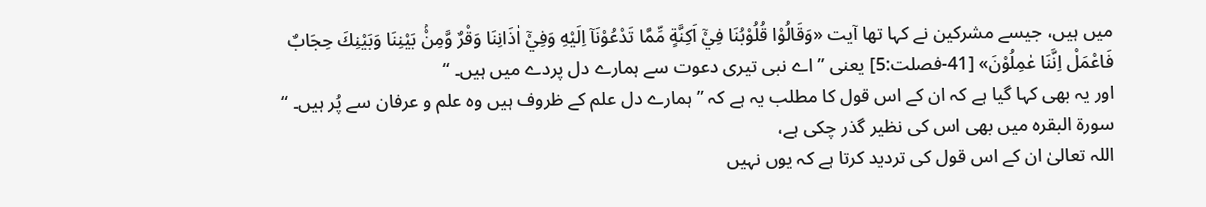میں ہیں، جیسے مشرکین نے کہا تھا آیت «وَقَالُوْا قُلُوْبُنَا فِيْٓ اَكِنَّةٍ مِّمَّا تَدْعُوْنَآ اِلَيْهِ وَفِيْٓ اٰذَانِنَا وَقْرٌ وَّمِنْۢ بَيْنِنَا وَبَيْنِكَ حِجَابٌ فَاعْمَلْ اِنَّنَا عٰمِلُوْنَ» [41-فصلت:5] یعنی ” اے نبی تیری دعوت سے ہمارے دل پردے میں ہیں۔ “
اور یہ بھی کہا گیا ہے کہ ان کے اس قول کا مطلب یہ ہے کہ ” ہمارے دل علم کے ظروف ہیں وہ علم و عرفان سے پُر ہیں۔ “ سورۃ البقرہ میں بھی اس کی نظیر گذر چکی ہے،
اللہ تعالیٰ ان کے اس قول کی تردید کرتا ہے کہ یوں نہیں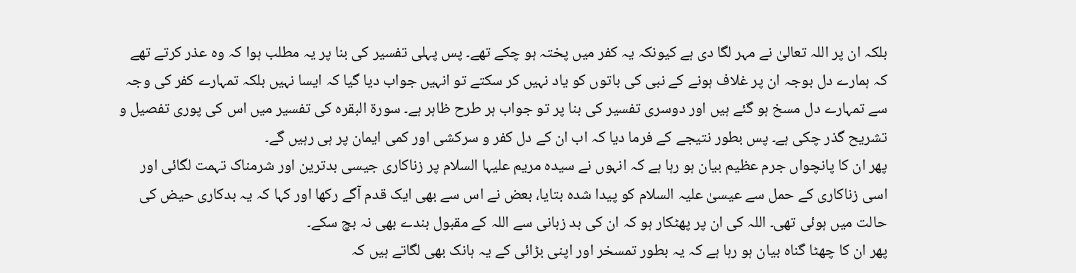بلکہ ان پر اللہ تعالیٰ نے مہر لگا دی ہے کیونکہ یہ کفر میں پختہ ہو چکے تھے۔ پس پہلی تفسیر کی بنا پر یہ مطلب ہوا کہ وہ عذر کرتے تھے کہ ہمارے دل بوجہ ان پر غلاف ہونے کے نبی کی باتوں کو یاد نہیں کر سکتے تو انہیں جواب دیا گیا کہ ایسا نہیں بلکہ تمہارے کفر کی وجہ سے تمہارے دل مسخ ہو گئے ہیں اور دوسری تفسیر کی بنا پر تو جواب ہر طرح ظاہر ہے۔ سورۃ البقرہ کی تفسیر میں اس کی پوری تفصیل و تشریح گذر چکی ہے۔ پس بطور نتیجے کے فرما دیا کہ اب ان کے دل کفر و سرکشی اور کمی ایمان پر ہی رہیں گے۔
پھر ان کا پانچواں جرم عظیم بیان ہو رہا ہے کہ انہوں نے سیدہ مریم علیہا السلام پر زناکاری جیسی بدترین اور شرمناک تہمت لگائی اور اسی زناکاری کے حمل سے عیسیٰ علیہ السلام کو پیدا شدہ بتایا، بعض نے اس سے بھی ایک قدم آگے رکھا اور کہا کہ یہ بدکاری حیض کی حالت میں ہوئی تھی۔ اللہ کی ان پر پھٹکار ہو کہ ان کی بد زبانی سے اللہ کے مقبول بندے بھی نہ بچ سکے۔
پھر ان کا چھٹا گناہ بیان ہو رہا ہے کہ یہ بطور تمسخر اور اپنی بڑائی کے یہ ہانک بھی لگاتے ہیں کہ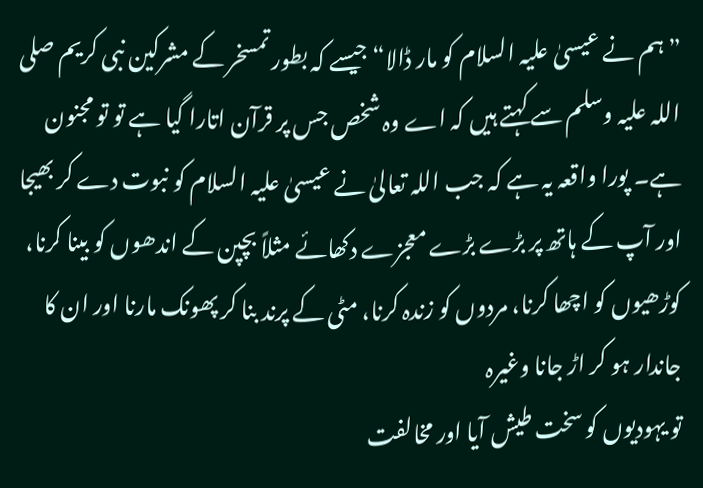”ہم نے عیسیٰ علیہ السلام کو مار ڈالا“ جیسے کہ بطور تمسخر کے مشرکین نبی کریم صلی اللہ علیہ وسلم سے کہتے ہیں کہ اے وہ شخص جس پر قرآن اتارا گیا ہے تو تو مجنون ہے۔ پورا واقعہ یہ ہے کہ جب اللہ تعالیٰ نے عیسیٰ علیہ السلام کو نبوت دے کر بھیجا اور آپ کے ہاتھ پر بڑے بڑے معجزے دکھائے مثلاً بچپن کے اندھوں کو بینا کرنا، کوڑھیوں کو اچھا کرنا، مردوں کو زندہ کرنا، مٹی کے پرند بنا کر پھونک مارنا اور ان کا جاندار ہو کر اڑ جانا وغیرہ
تو یہودیوں کو سخت طیش آیا اور مخالفت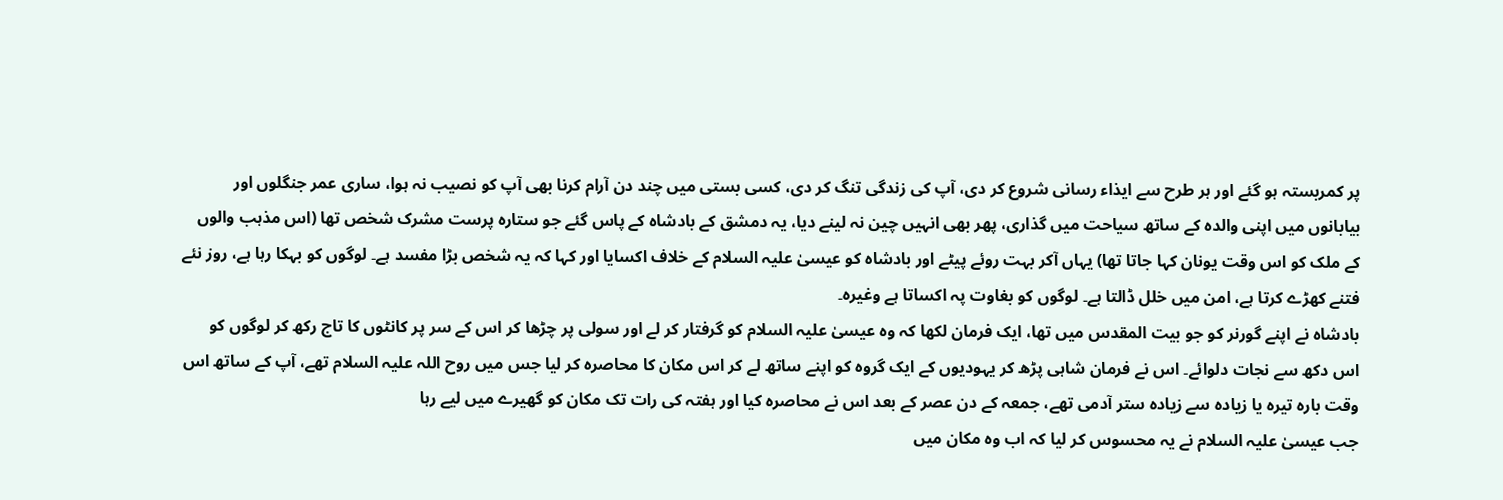پر کمربستہ ہو گئے اور ہر طرح سے ایذاء رسانی شروع کر دی، آپ کی زندگی تنگ کر دی، کسی بستی میں چند دن آرام کرنا بھی آپ کو نصیب نہ ہوا، ساری عمر جنگلوں اور بیابانوں میں اپنی والدہ کے ساتھ سیاحت میں گذاری، پھر بھی انہیں چین نہ لینے دیا، یہ دمشق کے بادشاہ کے پاس گئے جو ستارہ پرست مشرک شخص تھا (اس مذہب والوں کے ملک کو اس وقت یونان کہا جاتا تھا) یہاں آکر بہت روئے پیٹے اور بادشاہ کو عیسیٰ علیہ السلام کے خلاف اکسایا اور کہا کہ یہ شخص بڑا مفسد ہے۔ لوگوں کو بہکا رہا ہے، روز نئے فتنے کھڑے کرتا ہے، امن میں خلل ڈالتا ہے۔ لوگوں کو بغاوت پہ اکساتا ہے وغیرہ۔
بادشاہ نے اپنے گورنر کو جو بیت المقدس میں تھا، ایک فرمان لکھا کہ وہ عیسیٰ علیہ السلام کو گرفتار کر لے اور سولی پر چڑھا کر اس کے سر پر کانٹوں کا تاج رکھ کر لوگوں کو اس دکھ سے نجات دلوائے۔ اس نے فرمان شاہی پڑھ کر یہودیوں کے ایک گروہ کو اپنے ساتھ لے کر اس مکان کا محاصرہ کر لیا جس میں روح اللہ علیہ السلام تھے، آپ کے ساتھ اس وقت بارہ تیرہ یا زیادہ سے زیادہ ستر آدمی تھے، جمعہ کے دن عصر کے بعد اس نے محاصرہ کیا اور ہفتہ کی رات تک مکان کو گھیرے میں لیے رہا
جب عیسیٰ علیہ السلام نے یہ محسوس کر لیا کہ اب وہ مکان میں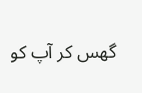گھس کر آپ کو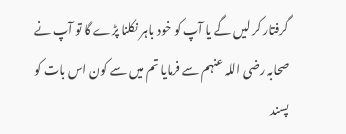گرفتار کر لیں گے یا آپ کو خود باہر نکلنا پڑے گا تو آپ نے صحابہ رضی اللہ عنہم سے فرمایا تم میں سے کون اس بات کو پسند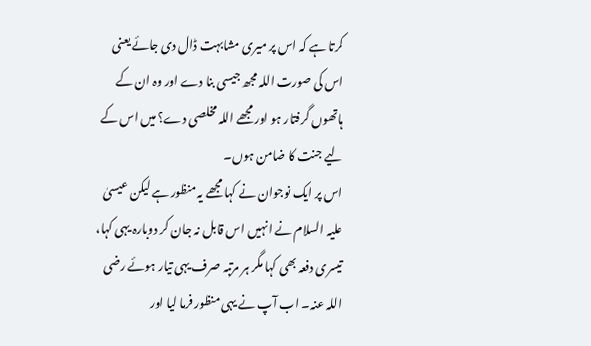کرتا ہے کہ اس پر میری مشابہت ڈال دی جائے یعنی اس کی صورت اللہ مجھ جیسی بنا دے اور وہ ان کے ہاتھوں گرفتار ہو اور مجھے اللہ مخلصی دے؟ میں اس کے لیے جنت کا ضامن ہوں۔
اس پر ایک نوجوان نے کہا مجھے یہ منظور ہے لیکن عیسیٰ علیہ السلام نے انہیں اس قابل نہ جان کر دوبارہ یہی کہا، تیسری دفعہ بھی کہا مگر ہر مرتبہ صرف یہی تیار ہوئے رضی اللہ عنہ۔ اب آپ نے یہی منظور فرما لیا اور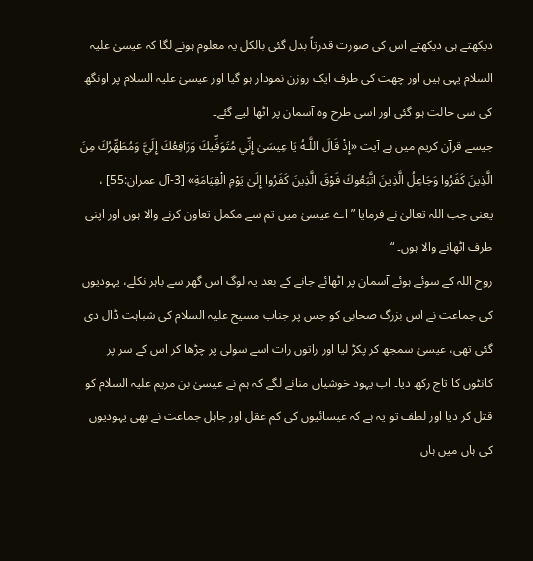دیکھتے ہی دیکھتے اس کی صورت قدرتاً بدل گئی بالکل یہ معلوم ہونے لگا کہ عیسیٰ علیہ السلام یہی ہیں اور چھت کی طرف ایک روزن نمودار ہو گیا اور عیسیٰ علیہ السلام پر اونگھ کی سی حالت ہو گئی اور اسی طرح وہ آسمان پر اٹھا لیے گئے۔
جیسے قرآن کریم میں ہے آیت «إِذْ قَالَ اللَّـهُ يَا عِيسَىٰ إِنِّي مُتَوَفِّيكَ وَرَافِعُكَ إِلَيَّ وَمُطَهِّرُكَ مِنَ الَّذِينَ كَفَرُوا وَجَاعِلُ الَّذِينَ اتَّبَعُوكَ فَوْقَ الَّذِينَ كَفَرُوا إِلَىٰ يَوْمِ الْقِيَامَةِ» [3-آل عمران:55] ، یعنی جب اللہ تعالیٰ نے فرمایا ” اے عیسیٰ میں تم سے مکمل تعاون کرنے والا ہوں اور اپنی طرف اٹھانے والا ہوں۔ “
روح اللہ کے سوئے ہوئے آسمان پر اٹھائے جانے کے بعد یہ لوگ اس گھر سے باہر نکلے، یہودیوں کی جماعت نے اس بزرگ صحابی کو جس پر جناب مسیح علیہ السلام کی شباہت ڈال دی گئی تھی، عیسیٰ سمجھ کر پکڑ لیا اور راتوں رات اسے سولی پر چڑھا کر اس کے سر پر کانٹوں کا تاج رکھ دیا۔ اب یہود خوشیاں منانے لگے کہ ہم نے عیسیٰ بن مریم علیہ السلام کو قتل کر دیا اور لطف تو یہ ہے کہ عیسائیوں کی کم عقل اور جاہل جماعت نے بھی یہودیوں کی ہاں میں ہاں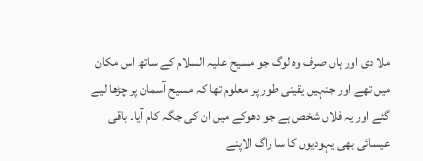ملا دی اور ہاں صرف وہ لوگ جو مسیح علیہ السلام کے ساتھ اس مکان میں تھے اور جنہیں یقینی طور پر معلوم تھا کہ مسیح آسمان پر چڑھا لیے گئے اور یہ فلاں شخص ہے جو دھوکے میں ان کی جگہ کام آیا۔ باقی عیسائی بھی یہودیوں کا سا راگ الاپنے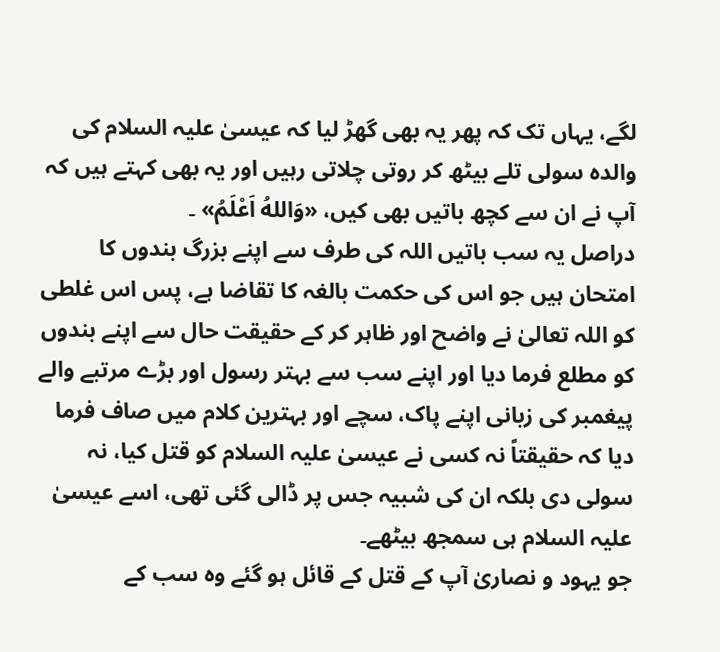لگے، یہاں تک کہ پھر یہ بھی گھڑ لیا کہ عیسیٰ علیہ السلام کی والدہ سولی تلے بیٹھ کر روتی چلاتی رہیں اور یہ بھی کہتے ہیں کہ آپ نے ان سے کچھ باتیں بھی کیں، «وَاللهُ اَعْلَمُ» ۔
دراصل یہ سب باتیں اللہ کی طرف سے اپنے بزرگ بندوں کا امتحان ہیں جو اس کی حکمت بالغہ کا تقاضا ہے، پس اس غلطی کو اللہ تعالیٰ نے واضح اور ظاہر کر کے حقیقت حال سے اپنے بندوں کو مطلع فرما دیا اور اپنے سب سے بہتر رسول اور بڑے مرتبے والے پیغمبر کی زبانی اپنے پاک، سچے اور بہترین کلام میں صاف فرما دیا کہ حقیقتاً نہ کسی نے عیسیٰ علیہ السلام کو قتل کیا، نہ سولی دی بلکہ ان کی شبیہ جس پر ڈالی گئی تھی، اسے عیسیٰ علیہ السلام ہی سمجھ بیٹھے۔
جو یہود و نصاریٰ آپ کے قتل کے قائل ہو گئے وہ سب کے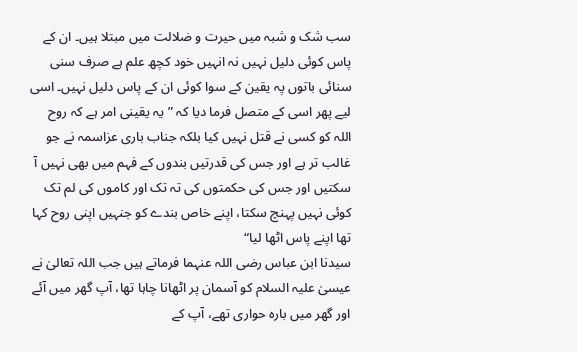سب شک و شبہ میں حیرت و ضلالت میں مبتلا ہیں۔ ان کے پاس کوئی دلیل نہیں نہ انہیں خود کچھ علم ہے صرف سنی سنائی باتوں پہ یقین کے سوا کوئی ان کے پاس دلیل نہیں۔ اسی لیے پھر اسی کے متصل فرما دیا کہ ”یہ یقینی امر ہے کہ روح اللہ کو کسی نے قتل نہیں کیا بلکہ جناب باری عزاسمہ نے جو غالب تر ہے اور جس کی قدرتیں بندوں کے فہم میں بھی نہیں آ سکتیں اور جس کی حکمتوں کی تہ تک اور کاموں کی لم تک کوئی نہیں پہنچ سکتا، اپنے خاص بندے کو جنہیں اپنی روح کہا تھا اپنے پاس اٹھا لیا“
سیدنا ابن عباس رضی اللہ عنہما فرماتے ہیں جب اللہ تعالیٰ نے عیسیٰ علیہ السلام کو آسمان پر اٹھانا چاہا تھا، آپ گھر میں آئے اور گھر میں بارہ حواری تھے، آپ کے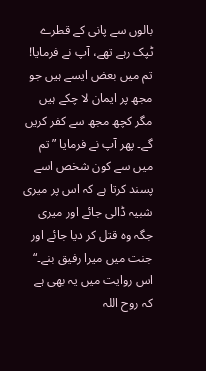بالوں سے پانی کے قطرے ٹپک رہے تھے، آپ نے فرمایا! تم میں بعض ایسے ہیں جو مجھ پر ایمان لا چکے ہیں مگر کچھ مجھ سے کفر کریں گے۔ پھر آپ نے فرمایا ”تم میں سے کون شخص اسے پسند کرتا ہے کہ اس پر میری شبیہ ڈالی جائے اور میری جگہ وہ قتل کر دیا جائے اور جنت میں میرا رفیق بنے۔“
اس روایت میں یہ بھی ہے کہ روح اللہ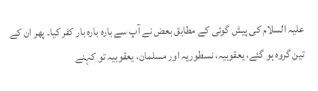علیہ السلام کی پیش گوئی کے مطابق بعض نے آپ سے بارہ بارہ بار کفر کیا۔ پھر ان کے تین گروہ ہو گئے، یعقوبیہ، نسطوریہ اور مسلمان، یعقوبیہ تو کہنے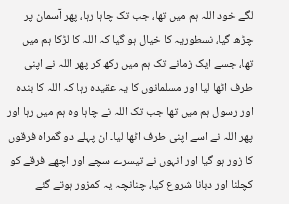لگے خود اللہ ہم میں تھا، جب تک چاہا رہا، پھر آسمان پر چڑھ گیا، نسطوریہ کا خیال ہو گیا کہ اللہ کا لڑکا ہم میں تھا، جسے ایک زمانے تک ہم میں رکھ کر پھر اللہ نے اپنی طرف اٹھا لیا اور مسلمانوں کا یہ عقیدہ رہا کہ اللہ کا بندہ اور رسول ہم میں تھا جب تک اللہ نے چاہا وہ ہم میں رہا اور پھر اللہ نے اسے اپنی طرف اٹھا لیا۔ ان پہلے دو گمراہ فرقوں کا زور ہو گیا اور انہوں نے تیسرے سچے اور اچھے فرقے کو کچلنا اور دبانا شروع کیا، چنانچہ یہ کمزور ہوتے گئے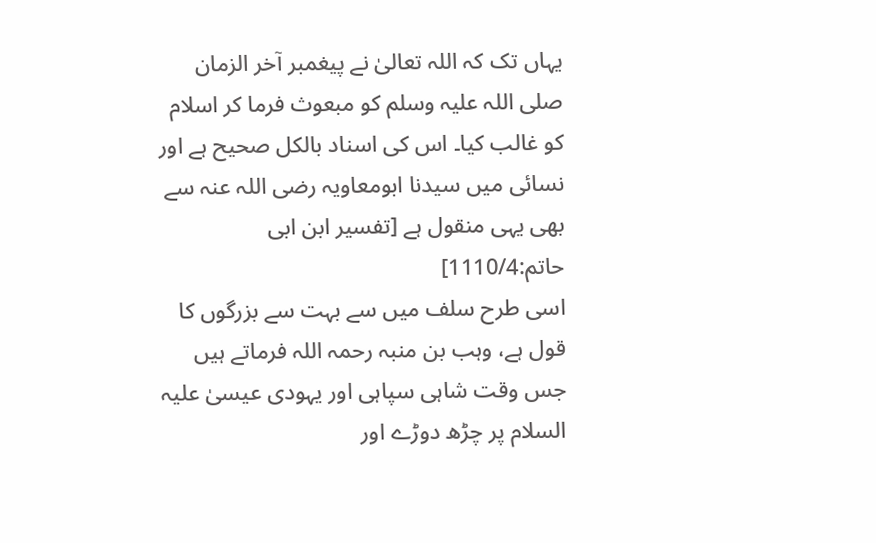یہاں تک کہ اللہ تعالیٰ نے پیغمبر آخر الزمان صلی اللہ علیہ وسلم کو مبعوث فرما کر اسلام کو غالب کیا۔ اس کی اسناد بالکل صحیح ہے اور نسائی میں سیدنا ابومعاویہ رضی اللہ عنہ سے بھی یہی منقول ہے [تفسیر ابن ابی حاتم:1110/4]
اسی طرح سلف میں سے بہت سے بزرگوں کا قول ہے، وہب بن منبہ رحمہ اللہ فرماتے ہیں جس وقت شاہی سپاہی اور یہودی عیسیٰ علیہ السلام پر چڑھ دوڑے اور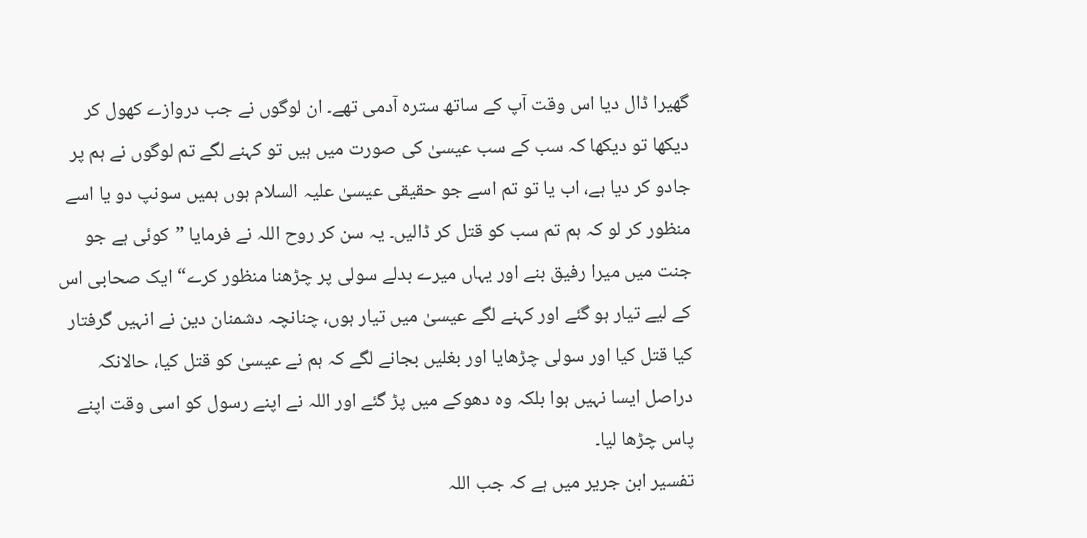گھیرا ڈال دیا اس وقت آپ کے ساتھ سترہ آدمی تھے۔ ان لوگوں نے جب دروازے کھول کر دیکھا تو دیکھا کہ سب کے سب عیسیٰ کی صورت میں ہیں تو کہنے لگے تم لوگوں نے ہم پر جادو کر دیا ہے، اب یا تو تم اسے جو حقیقی عیسیٰ علیہ السلام ہوں ہمیں سونپ دو یا اسے منظور کر لو کہ ہم تم سب کو قتل کر ڈالیں۔ یہ سن کر روح اللہ نے فرمایا ”کوئی ہے جو جنت میں میرا رفیق بنے اور یہاں میرے بدلے سولی پر چڑھنا منظور کرے“ ایک صحابی اس کے لیے تیار ہو گئے اور کہنے لگے عیسیٰ میں تیار ہوں، چنانچہ دشمنان دین نے انہیں گرفتار کیا قتل کیا اور سولی چڑھایا اور بغلیں بجانے لگے کہ ہم نے عیسیٰ کو قتل کیا، حالانکہ دراصل ایسا نہیں ہوا بلکہ وہ دھوکے میں پڑ گئے اور اللہ نے اپنے رسول کو اسی وقت اپنے پاس چڑھا لیا۔
تفسیر ابن جریر میں ہے کہ جب اللہ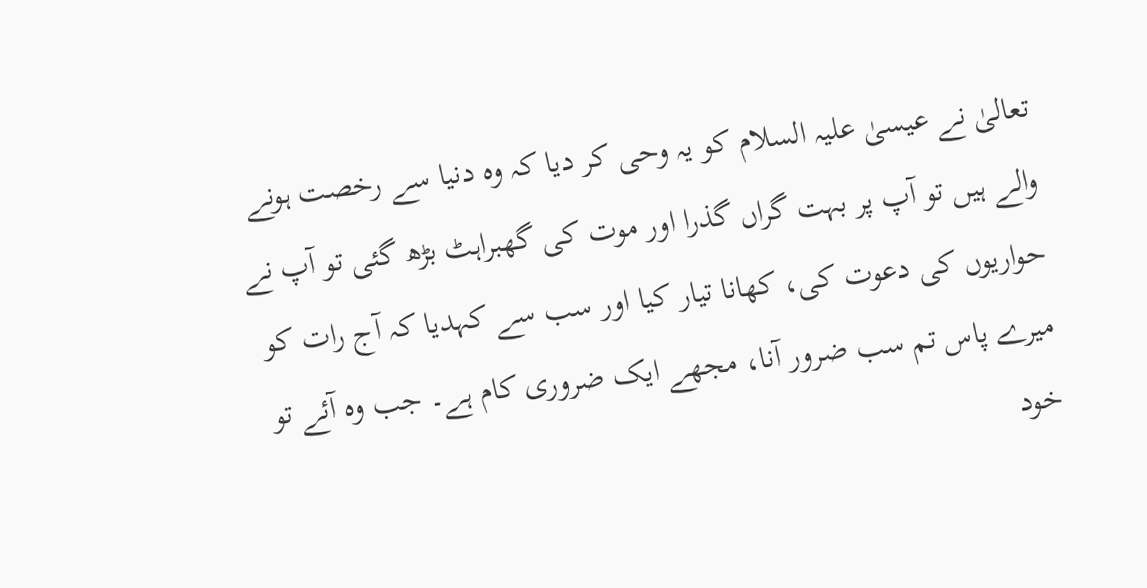تعالیٰ نے عیسیٰ علیہ السلام کو یہ وحی کر دیا کہ وہ دنیا سے رخصت ہونے والے ہیں تو آپ پر بہت گراں گذرا اور موت کی گھبراہٹ بڑھ گئی تو آپ نے حواریوں کی دعوت کی، کھانا تیار کیا اور سب سے کہدیا کہ آج رات کو میرے پاس تم سب ضرور آنا، مجھے ایک ضروری کام ہے۔ جب وہ آئے تو خود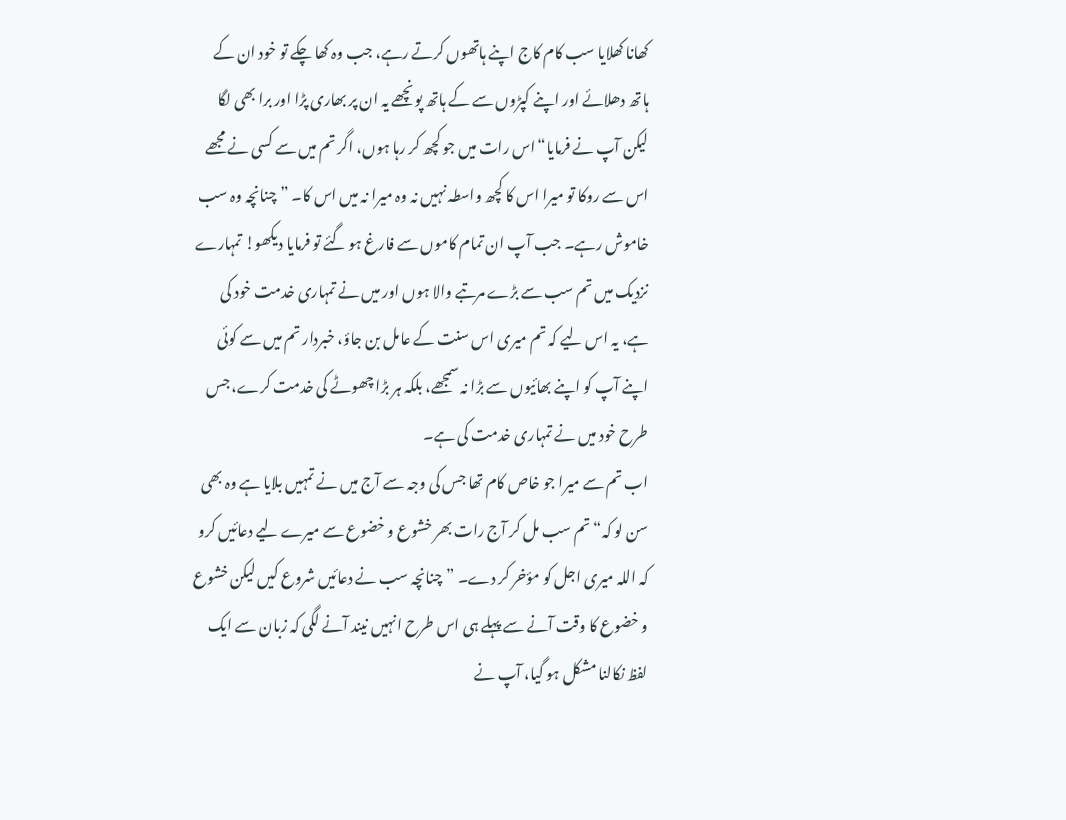کھانا کھلایا سب کام کاج اپنے ہاتھوں کرتے رہے، جب وہ کھا چکے تو خود ان کے ہاتھ دھلائے اور اپنے کپڑوں سے کے ہاتھ پونچھے یہ ان پر بھاری پڑا اور برا بھی لگا
لیکن آپ نے فرمایا“اس رات میں جو کچھ کر رہا ہوں، اگر تم میں سے کسی نے مجھے اس سے روکا تو میرا اس کا کچھ واسطہ نہیں نہ وہ میرا نہ میں اس کا۔ ”چنانچہ وہ سب خاموش رہے۔ جب آپ ان تمام کاموں سے فارغ ہو گئے تو فرمایا دیکھو! تمہارے نزدیک میں تم سب سے بڑے مرتبے والا ہوں اور میں نے تمہاری خدمت خود کی ہے، یہ اس لیے کہ تم میری اس سنت کے عامل بن جاؤ، خبردار تم میں سے کوئی اپنے آپ کو اپنے بھائیوں سے بڑا نہ سمجھے، بلکہ ہر بڑا چھوٹے کی خدمت کرے، جس طرح خود میں نے تمہاری خدمت کی ہے۔
اب تم سے میرا جو خاص کام تھا جس کی وجہ سے آج میں نے تمہیں بلایا ہے وہ بھی سن لو کہ“تم سب مل کر آج رات بھر خشوع و خضوع سے میرے لیے دعائیں کرو کہ اللہ میری اجل کو مؤخر کر دے۔ ”چنانچہ سب نے دعائیں شروع کیں لیکن خشوع و خضوع کا وقت آنے سے پہلے ہی اس طرح انہیں نیند آنے لگی کہ زبان سے ایک لفظ نکالنا مشکل ہو گیا، آپ نے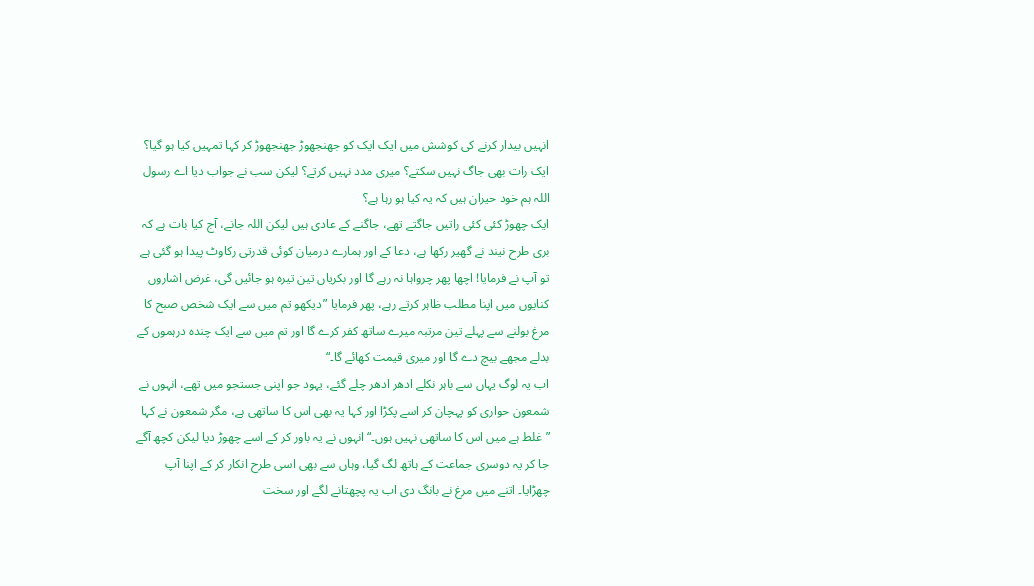انہیں بیدار کرنے کی کوشش میں ایک ایک کو جھنجھوڑ جھنجھوڑ کر کہا تمہیں کیا ہو گیا؟ ایک رات بھی جاگ نہیں سکتے؟ میری مدد نہیں کرتے؟ لیکن سب نے جواب دیا اے رسول اللہ ہم خود حیران ہیں کہ یہ کیا ہو رہا ہے؟
ایک چھوڑ کئی کئی راتیں جاگتے تھے، جاگنے کے عادی ہیں لیکن اللہ جانے، آج کیا بات ہے کہ بری طرح نیند نے گھیر رکھا ہے، دعا کے اور ہمارے درمیان کوئی قدرتی رکاوٹ پیدا ہو گئی ہے تو آپ نے فرمایا! اچھا پھر چرواہا نہ رہے گا اور بکریاں تین تیرہ ہو جائیں گی، غرض اشاروں کنایوں میں اپنا مطلب ظاہر کرتے رہے، پھر فرمایا ”دیکھو تم میں سے ایک شخص صبح کا مرغ بولنے سے پہلے تین مرتبہ میرے ساتھ کفر کرے گا اور تم میں سے ایک چندہ درہموں کے بدلے مجھے بیچ دے گا اور میری قیمت کھائے گا۔“
اب یہ لوگ یہاں سے باہر نکلے ادھر ادھر چلے گئے، یہود جو اپنی جستجو میں تھے، انہوں نے شمعون حواری کو پہچان کر اسے پکڑا اور کہا یہ بھی اس کا ساتھی ہے، مگر شمعون نے کہا ”غلط ہے میں اس کا ساتھی نہیں ہوں۔“ انہوں نے یہ باور کر کے اسے چھوڑ دیا لیکن کچھ آگے جا کر یہ دوسری جماعت کے ہاتھ لگ گیا، وہاں سے بھی اسی طرح انکار کر کے اپنا آپ چھڑایا۔ اتنے میں مرغ نے بانگ دی اب یہ پچھتانے لگے اور سخت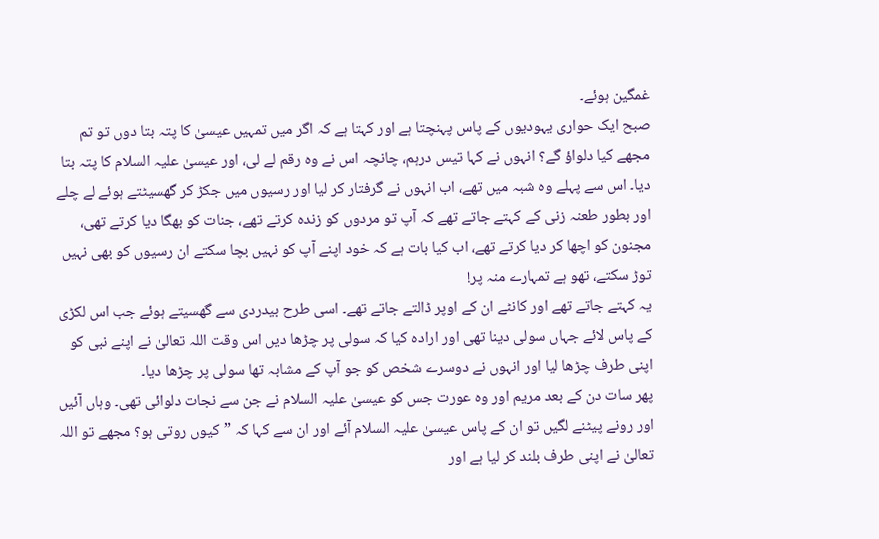غمگین ہوئے۔
صبح ایک حواری یہودیوں کے پاس پہنچتا ہے اور کہتا ہے کہ اگر میں تمہیں عیسیٰ کا پتہ بتا دوں تو تم مجھے کیا دلواؤ گے؟ انہوں نے کہا تیس درہم، چانچہ اس نے وہ رقم لے لی، اور عیسیٰ علیہ السلام کا پتہ بتا دیا۔ اس سے پہلے وہ شبہ میں تھے، اب انہوں نے گرفتار کر لیا اور رسیوں میں جکڑ کر گھسیٹتے ہوئے لے چلے اور بطور طعنہ زنی کے کہتے جاتے تھے کہ آپ تو مردوں کو زندہ کرتے تھے، جنات کو بھگا دیا کرتے تھی، مجنون کو اچھا کر دیا کرتے تھے، اب کیا بات ہے کہ خود اپنے آپ کو نہیں بچا سکتے ان رسیوں کو بھی نہیں توڑ سکتے، تھو ہے تمہارے منہ پر!
یہ کہتے جاتے تھے اور کانٹے ان کے اوپر ڈالتے جاتے تھے۔ اسی طرح بیدردی سے گھسیتے ہوئے جب اس لکڑی کے پاس لائے جہاں سولی دینا تھی اور ارادہ کیا کہ سولی پر چڑھا دیں اس وقت اللہ تعالیٰ نے اپنے نبی کو اپنی طرف چڑھا لیا اور انہوں نے دوسرے شخص کو جو آپ کے مشابہ تھا سولی پر چڑھا دیا۔
پھر سات دن کے بعد مریم اور وہ عورت جس کو عیسیٰ علیہ السلام نے جن سے نجات دلوائی تھی۔ وہاں آئیں اور رونے پیٹنے لگیں تو ان کے پاس عیسیٰ علیہ السلام آئے اور ان سے کہا کہ ”کیوں روتی ہو؟ مجھے تو اللہ تعالیٰ نے اپنی طرف بلند کر لیا ہے اور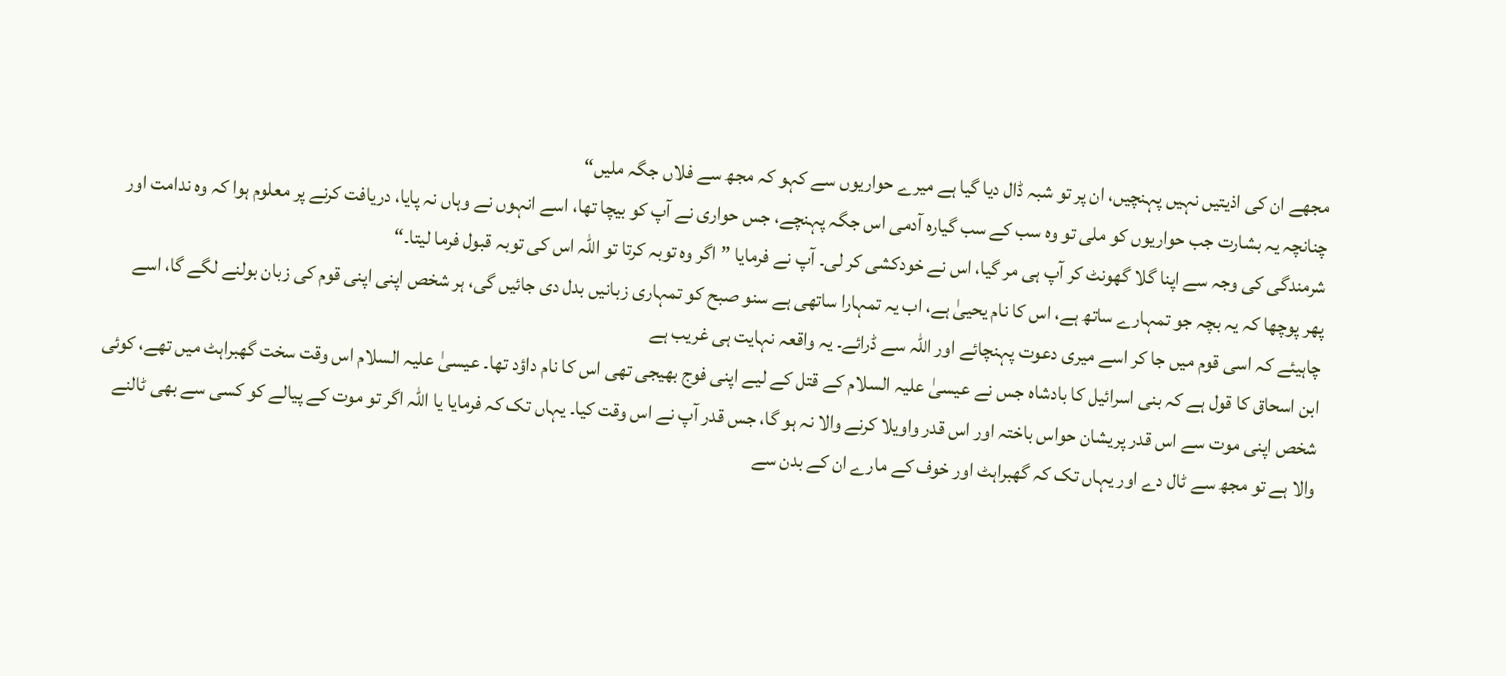مجھے ان کی اذیتیں نہیں پہنچیں، ان پر تو شبہ ڈال دیا گیا ہے میرے حواریوں سے کہو کہ مجھ سے فلاں جگہ ملیں“
چنانچہ یہ بشارت جب حواریوں کو ملی تو وہ سب کے سب گیارہ آدمی اس جگہ پہنچے، جس حواری نے آپ کو بیچا تھا، اسے انہوں نے وہاں نہ پایا، دریافت کرنے پر معلوم ہوا کہ وہ ندامت اور شرمندگی کی وجہ سے اپنا گلا گھونٹ کر آپ ہی مر گیا، اس نے خودکشی کر لی۔ آپ نے فرمایا ”اگر وہ توبہ کرتا تو اللہ اس کی توبہ قبول فرما لیتا۔“
پھر پوچھا کہ یہ بچہ جو تمہارے ساتھ ہے، اس کا نام یحییٰ ہے، اب یہ تمہارا ساتھی ہے سنو صبح کو تمہاری زبانیں بدل دی جائیں گی، ہر شخص اپنی اپنی قوم کی زبان بولنے لگے گا، اسے چاہیئے کہ اسی قوم میں جا کر اسے میری دعوت پہنچائے اور اللہ سے ڈرائے۔ یہ واقعہ نہایت ہی غریب ہے
ابن اسحاق کا قول ہے کہ بنی اسرائیل کا بادشاہ جس نے عیسیٰ علیہ السلام کے قتل کے لیے اپنی فوج بھیجی تھی اس کا نام داؤد تھا۔ عیسیٰ علیہ السلام اس وقت سخت گھبراہٹ میں تھے، کوئی شخص اپنی موت سے اس قدر پریشان حواس باختہ اور اس قدر واویلا کرنے والا نہ ہو گا، جس قدر آپ نے اس وقت کیا۔ یہاں تک کہ فرمایا یا اللہ اگر تو موت کے پیالے کو کسی سے بھی ٹالنے والا ہے تو مجھ سے ٹال دے اور یہاں تک کہ گھبراہٹ اور خوف کے مارے ان کے بدن سے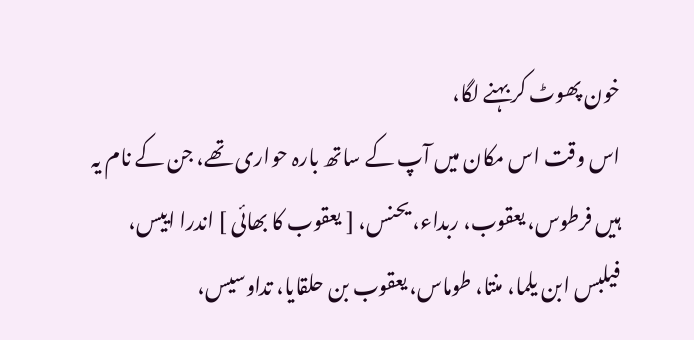خون پھوٹ کر بہنے لگا،
اس وقت اس مکان میں آپ کے ساتھ بارہ حواری تھے، جن کے نام یہ ہیں فرطوس، یعقوب، ربداء، یحنس، [ یعقوب کا بھائی ] اندرا اییس، فیلبس ابن یلما، منتا، طوماس، یعقوب بن حلقایا، تداوسیس،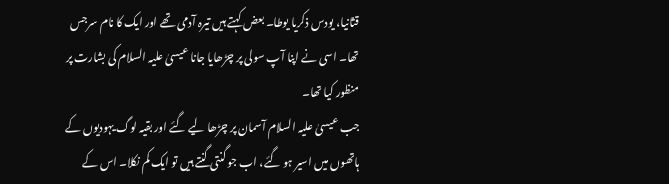قثانیا، یودس ذکریا یوطا۔ بعض کہتے ہیں تیرہ آدمی تھے اور ایک کا نام سرجس تھا۔ اسی نے اپنا آپ سولی پر چڑھایا جانا عیسیٰ علیہ السلام کی بشارت پر منظور کیا تھا۔
جب عیسیٰ علیہ السلام آسمان پر چڑھا لیے گئے اور بقیہ لوگ یہودیوں کے ہاتھوں میں اسیر ہو گئے، اب جو گنتی گنتے ہیں تو ایک کم نکلا۔ اس کے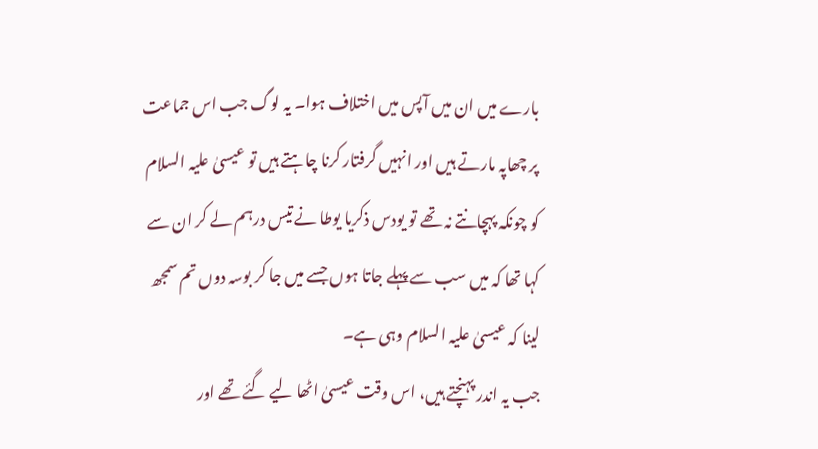بارے میں ان میں آپس میں اختلاف ہوا۔ یہ لوگ جب اس جماعت پر چھاپہ مارتے ہیں اور انہیں گرفتار کرنا چاہتے ہیں تو عیسیٰ علیہ السلام کو چونکہ پہچانتے نہ تھے تو یودس ذکریا یوطا نے تیس درہم لے کر ان سے کہا تھا کہ میں سب سے پہلے جاتا ہوں جسے میں جا کر بوسہ دوں تم سمجھ لینا کہ عیسیٰ علیہ السلام وہی ہے۔
جب یہ اندر پہنچتے ہیں، اس وقت عیسیٰ اٹھا لیے گئے تھے اور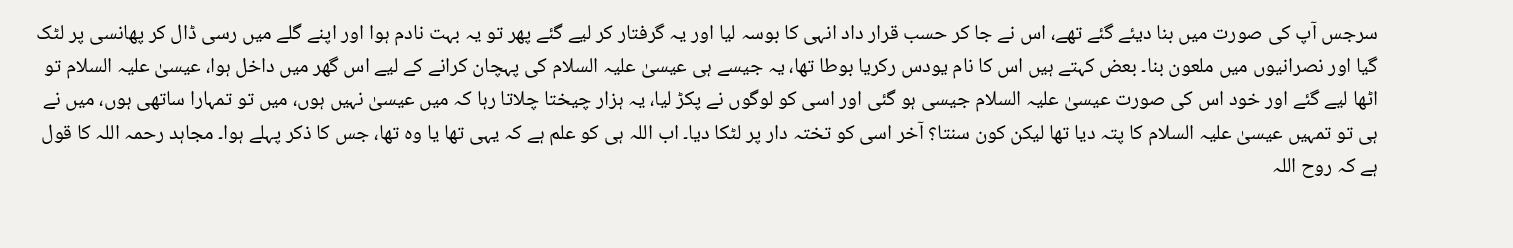سرجس آپ کی صورت میں بنا دیئے گئے تھے، اس نے جا کر حسب قرار داد انہی کا بوسہ لیا اور یہ گرفتار کر لیے گئے پھر تو یہ بہت نادم ہوا اور اپنے گلے میں رسی ڈال کر پھانسی پر لٹک گیا اور نصرانیوں میں ملعون بنا۔ بعض کہتے ہیں اس کا نام یودس رکریا بوطا تھا، یہ جیسے ہی عیسیٰ علیہ السلام کی پہچان کرانے کے لیے اس گھر میں داخل ہوا، عیسیٰ علیہ السلام تو اٹھا لیے گئے اور خود اس کی صورت عیسیٰ علیہ السلام جیسی ہو گئی اور اسی کو لوگوں نے پکڑ لیا، یہ ہزار چیختا چلاتا رہا کہ میں عیسیٰ نہیں ہوں، میں تو تمہارا ساتھی ہوں، میں نے ہی تو تمہیں عیسیٰ علیہ السلام کا پتہ دیا تھا لیکن کون سنتا؟ آخر اسی کو تختہ دار پر لٹکا دیا۔ اب اللہ ہی کو علم ہے کہ یہی تھا یا وہ تھا، جس کا ذکر پہلے ہوا۔ مجاہد رحمہ اللہ کا قول ہے کہ روح اللہ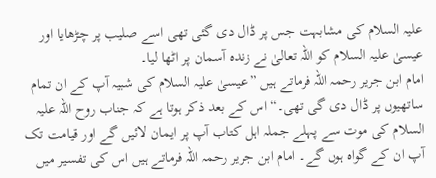علیہ السلام کی مشابہت جس پر ڈال دی گئی تھی اسے صلیب پر چڑھایا اور عیسیٰ علیہ السلام کو اللہ تعالیٰ نے زندہ آسمان پر اٹھا لیا۔
امام ابن جریر رحمہ اللہ فرماتے ہیں ”عیسیٰ علیہ السلام کی شبیہ آپ کے ان تمام ساتھیوں پر ڈال دی گی تھی۔“ اس کے بعد ذکر ہوتا ہے کہ جناب روح اللہ علیہ السلام کی موت سے پہلے جملہ اہل کتاب آپ پر ایمان لائیں گے اور قیامت تک آپ ان کے گواہ ہوں گے۔ امام ابن جریر رحمہ اللہ فرماتے ہیں اس کی تفسیر میں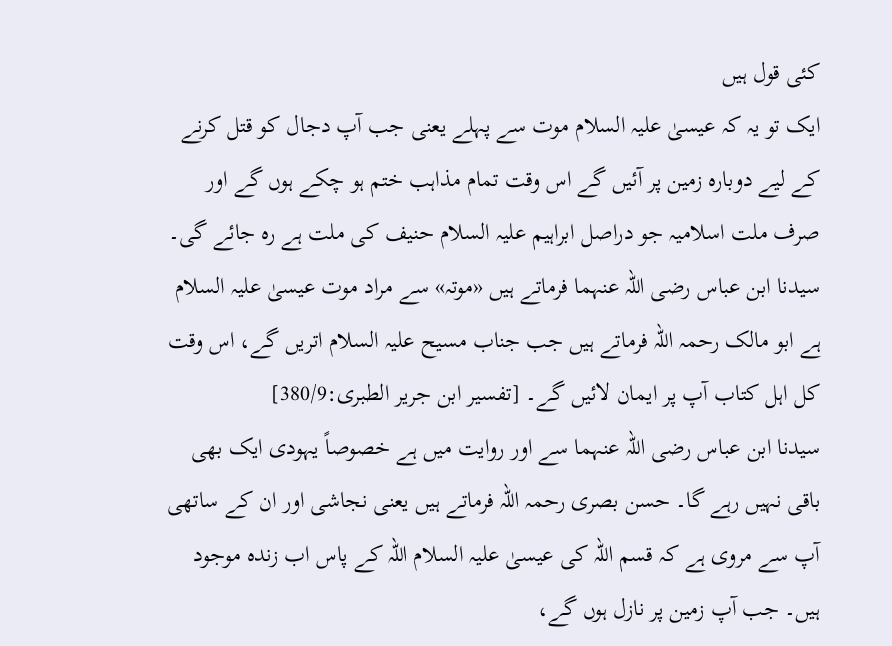کئی قول ہیں
ایک تو یہ کہ عیسیٰ علیہ السلام موت سے پہلے یعنی جب آپ دجال کو قتل کرنے کے لیے دوبارہ زمین پر آئیں گے اس وقت تمام مذاہب ختم ہو چکے ہوں گے اور صرف ملت اسلامیہ جو دراصل ابراہیم علیہ السلام حنیف کی ملت ہے رہ جائے گی۔ سیدنا ابن عباس رضی اللہ عنہما فرماتے ہیں «موتہ» سے مراد موت عیسیٰ علیہ السلام ہے ابو مالک رحمہ اللہ فرماتے ہیں جب جناب مسیح علیہ السلام اتریں گے، اس وقت کل اہل کتاب آپ پر ایمان لائیں گے۔ [تفسیر ابن جریر الطبری:380/9]
سیدنا ابن عباس رضی اللہ عنہما سے اور روایت میں ہے خصوصاً یہودی ایک بھی باقی نہیں رہے گا۔ حسن بصری رحمہ اللہ فرماتے ہیں یعنی نجاشی اور ان کے ساتھی آپ سے مروی ہے کہ قسم اللہ کی عیسیٰ علیہ السلام اللہ کے پاس اب زندہ موجود ہیں۔ جب آپ زمین پر نازل ہوں گے،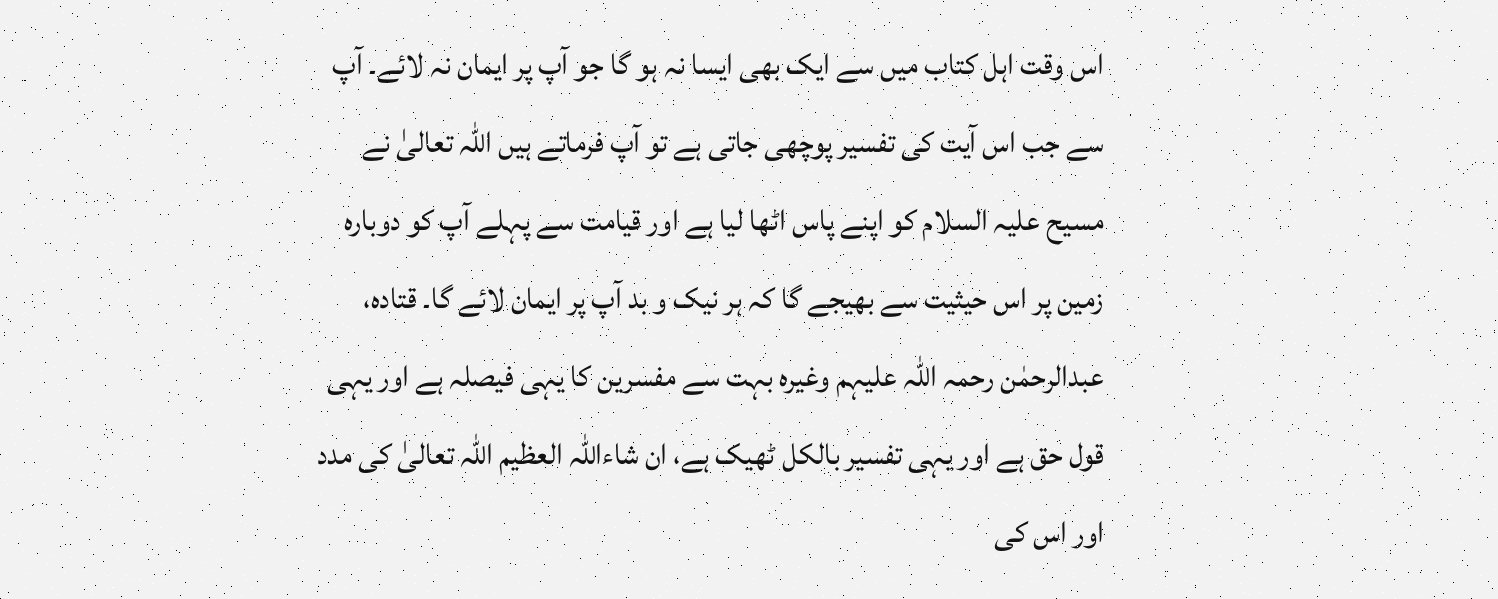اس وقت اہل کتاب میں سے ایک بھی ایسا نہ ہو گا جو آپ پر ایمان نہ لائے۔ آپ سے جب اس آیت کی تفسیر پوچھی جاتی ہے تو آپ فرماتے ہیں اللہ تعالیٰ نے مسیح علیہ السلام کو اپنے پاس اٹھا لیا ہے اور قیامت سے پہلے آپ کو دوبارہ زمین پر اس حیثیت سے بھیجے گا کہ ہر نیک و بد آپ پر ایمان لائے گا۔ قتادہ، عبدالرحمٰن رحمہ اللہ علیہم وغیرہ بہت سے مفسرین کا یہی فیصلہ ہے اور یہی قول حق ہے اور یہی تفسیر بالکل ٹھیک ہے، ان شاءاللہ العظیم اللہ تعالیٰ کی مدد اور اس کی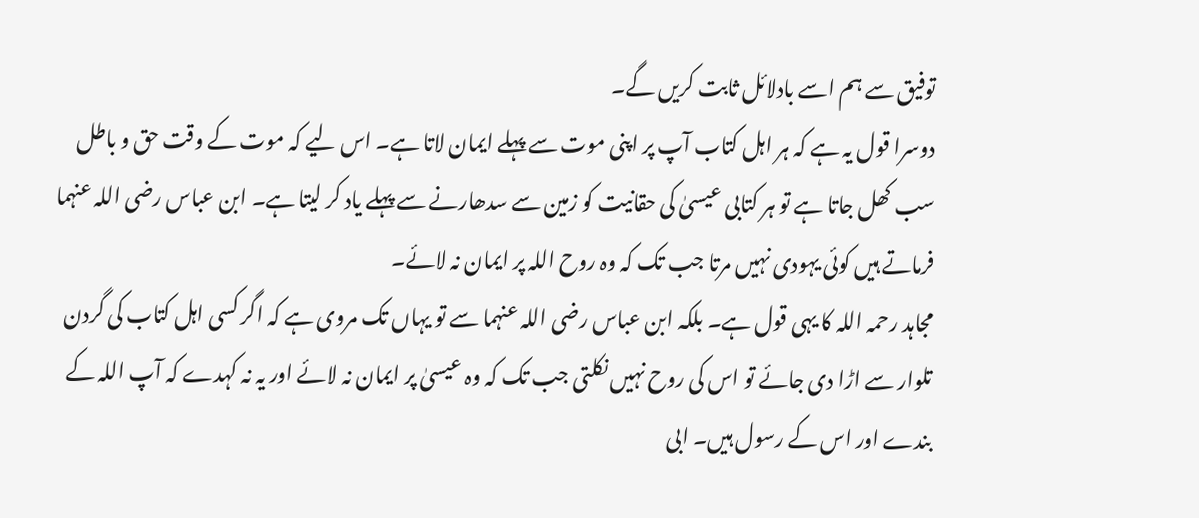توفیق سے ہم اسے بادلائل ثابت کریں گے۔
دوسرا قول یہ ہے کہ ہر اہل کتاب آپ پر اپنی موت سے پہلے ایمان لاتا ہے۔ اس لیے کہ موت کے وقت حق و باطل سب کھل جاتا ہے تو ہر کتابی عیسیٰ کی حقانیت کو زمین سے سدھارنے سے پہلے یاد کر لیتا ہے۔ ابن عباس رضی اللہ عنہما فرماتے ہیں کوئی یہودی نہیں مرتا جب تک کہ وہ روح اللہ پر ایمان نہ لائے۔
مجاہد رحمہ اللہ کا یہی قول ہے۔ بلکہ ابن عباس رضی اللہ عنہما سے تو یہاں تک مروی ہے کہ اگر کسی اہل کتاب کی گردن تلوار سے اڑا دی جائے تو اس کی روح نہیں نکلتی جب تک کہ وہ عیسیٰ پر ایمان نہ لائے اور یہ نہ کہدے کہ آپ اللہ کے بندے اور اس کے رسول ہیں۔ ابی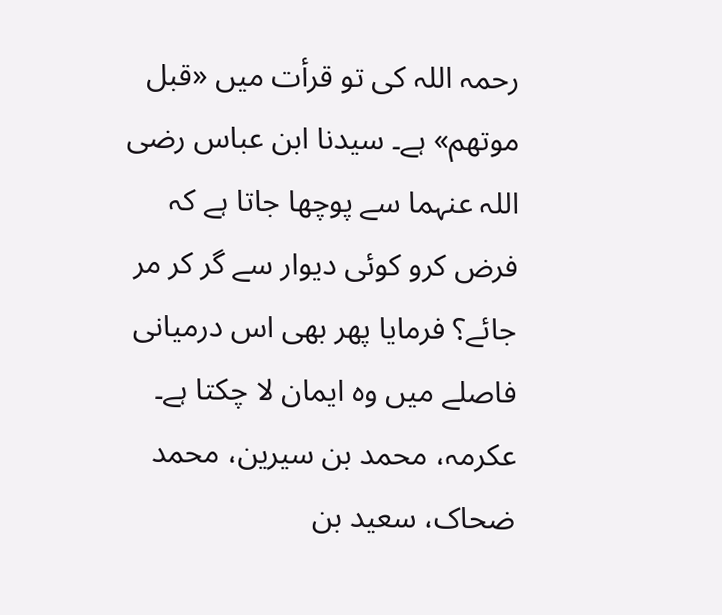رحمہ اللہ کی تو قرأت میں «قبل موتھم» ہے۔ سیدنا ابن عباس رضی اللہ عنہما سے پوچھا جاتا ہے کہ فرض کرو کوئی دیوار سے گر کر مر جائے؟ فرمایا پھر بھی اس درمیانی فاصلے میں وہ ایمان لا چکتا ہے۔
عکرمہ، محمد بن سیرین، محمد ضحاک، سعید بن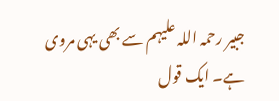جبیر رحمہ اللہ علیہم سے بھی یہی مروی ہے۔ ایک قول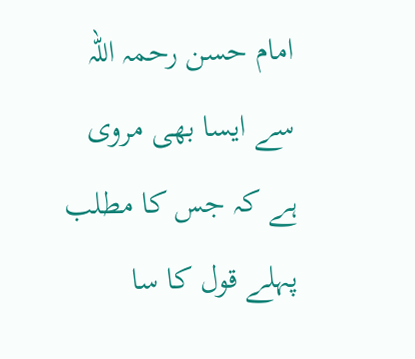امام حسن رحمہ اللہ سے ایسا بھی مروی ہے کہ جس کا مطلب پہلے قول کا سا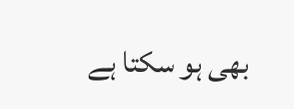بھی ہو سکتا ہے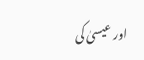اور عیسیٰ کی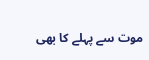موت سے پہلے کا بھی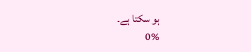ہو سکتا ہے۔
0%